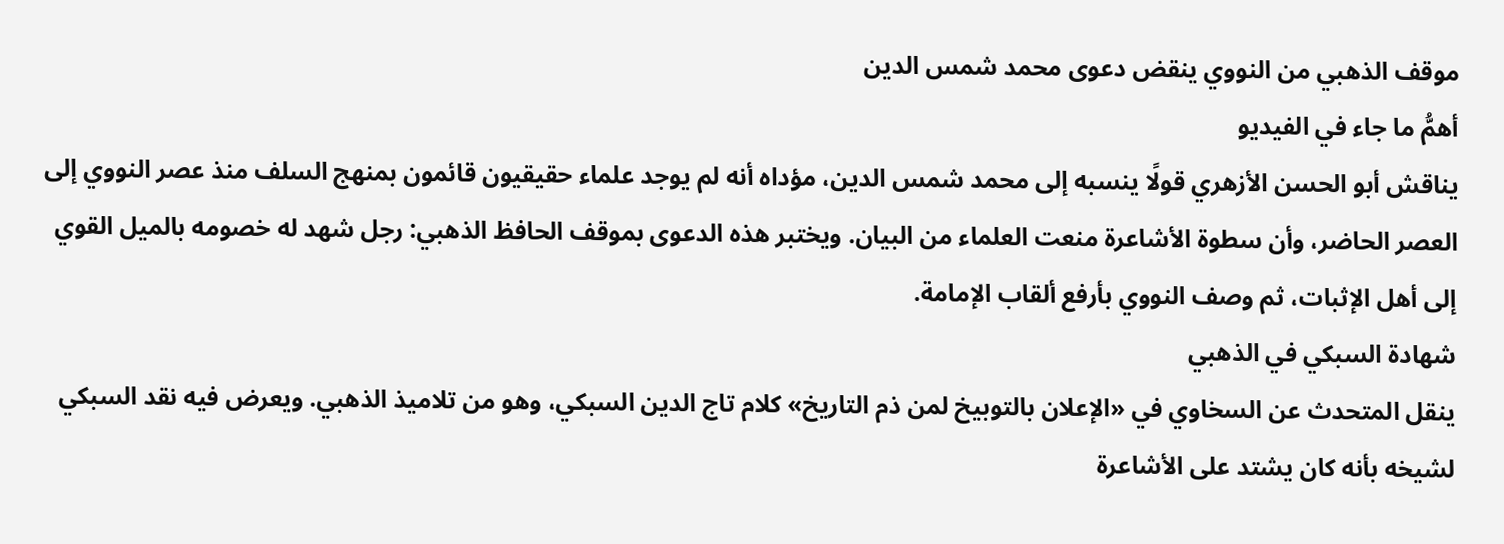موقف الذهبي من النووي ينقض دعوى محمد شمس الدين
أهمُّ ما جاء في الفيديو
يناقش أبو الحسن الأزهري قولًا ينسبه إلى محمد شمس الدين، مؤداه أنه لم يوجد علماء حقيقيون قائمون بمنهج السلف منذ عصر النووي إلى العصر الحاضر، وأن سطوة الأشاعرة منعت العلماء من البيان. ويختبر هذه الدعوى بموقف الحافظ الذهبي: رجل شهد له خصومه بالميل القوي إلى أهل الإثبات، ثم وصف النووي بأرفع ألقاب الإمامة.
شهادة السبكي في الذهبي
ينقل المتحدث عن السخاوي في «الإعلان بالتوبيخ لمن ذم التاريخ» كلام تاج الدين السبكي، وهو من تلاميذ الذهبي. ويعرض فيه نقد السبكي لشيخه بأنه كان يشتد على الأشاعرة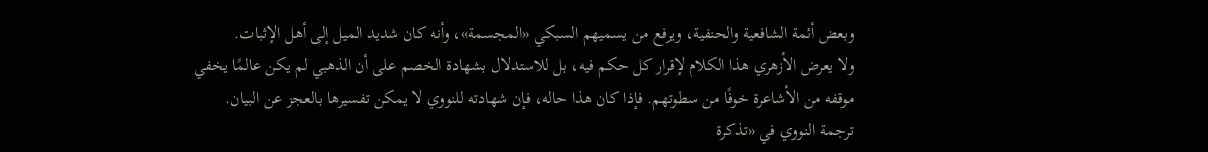وبعض أئمة الشافعية والحنفية، ويرفع من يسميهم السبكي «المجسمة»، وأنه كان شديد الميل إلى أهل الإثبات.
ولا يعرض الأزهري هذا الكلام لإقرار كل حكم فيه، بل للاستدلال بشهادة الخصم على أن الذهبي لم يكن عالمًا يخفي موقفه من الأشاعرة خوفًا من سطوتهم. فإذا كان هذا حاله، فإن شهادته للنووي لا يمكن تفسيرها بالعجز عن البيان.
ترجمة النووي في «تذكرة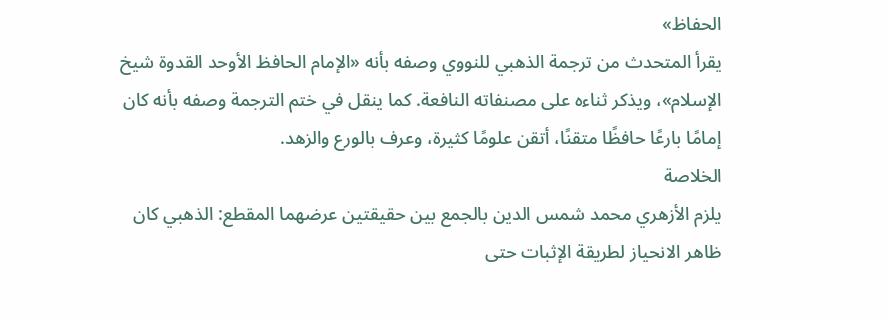الحفاظ»
يقرأ المتحدث من ترجمة الذهبي للنووي وصفه بأنه «الإمام الحافظ الأوحد القدوة شيخ الإسلام»، ويذكر ثناءه على مصنفاته النافعة. كما ينقل في ختم الترجمة وصفه بأنه كان إمامًا بارعًا حافظًا متقنًا، أتقن علومًا كثيرة، وعرف بالورع والزهد.
الخلاصة
يلزم الأزهري محمد شمس الدين بالجمع بين حقيقتين عرضهما المقطع: الذهبي كان ظاهر الانحياز لطريقة الإثبات حتى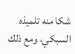شكا منه تلميذه السبكي، ومع ذلك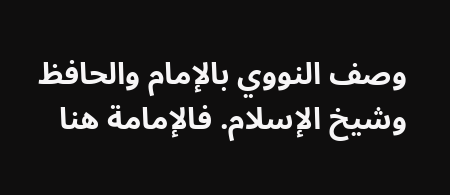وصف النووي بالإمام والحافظ وشيخ الإسلام. فالإمامة هنا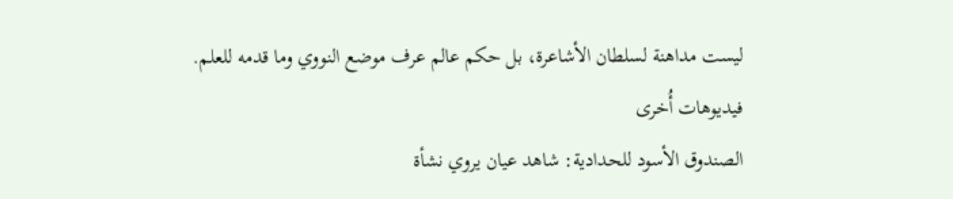ليست مداهنة لسلطان الأشاعرة، بل حكم عالم عرف موضع النووي وما قدمه للعلم.
فيديوهات أُخرى
الصندوق الأسود للحدادية: شاهد عيان يروي نشأة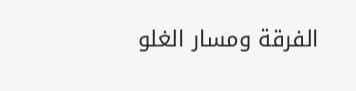الفرقة ومسار الغلو